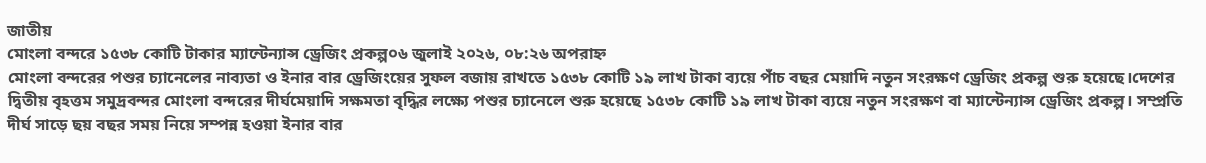জাতীয়
মোংলা বন্দরে ১৫৩৮ কোটি টাকার ম্যান্টেন্যান্স ড্রেজিং প্রকল্প০৬ জুলাই ২০২৬, ০৮:২৬ অপরাহ্ন
মোংলা বন্দরের পশুর চ্যানেলের নাব্যতা ও ইনার বার ড্রেজিংয়ের সুফল বজায় রাখতে ১৫৩৮ কোটি ১৯ লাখ টাকা ব্যয়ে পাঁচ বছর মেয়াদি নতুন সংরক্ষণ ড্রেজিং প্রকল্প শুরু হয়েছে।দেশের দ্বিতীয় বৃহত্তম সমুদ্রবন্দর মোংলা বন্দরের দীর্ঘমেয়াদি সক্ষমতা বৃদ্ধির লক্ষ্যে পশুর চ্যানেলে শুরু হয়েছে ১৫৩৮ কোটি ১৯ লাখ টাকা ব্যয়ে নতুন সংরক্ষণ বা ম্যান্টেন্যান্স ড্রেজিং প্রকল্প। সম্প্রতি দীর্ঘ সাড়ে ছয় বছর সময় নিয়ে সম্পন্ন হওয়া ইনার বার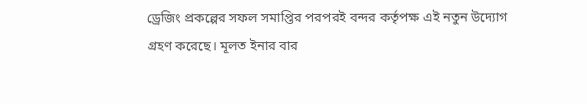ড্রেজিং প্রকল্পের সফল সমাপ্তির পরপরই বন্দর কর্তৃপক্ষ এই নতুন উদ্যোগ গ্রহণ করেছে। মূলত ইনার বার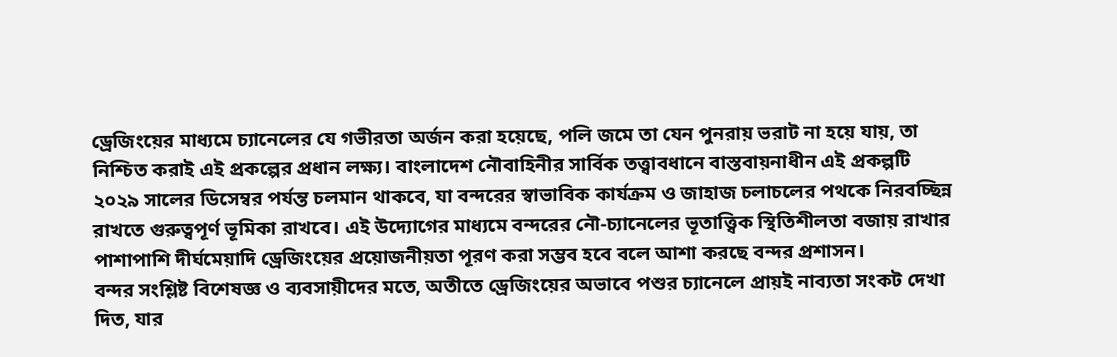ড্রেজিংয়ের মাধ্যমে চ্যানেলের যে গভীরতা অর্জন করা হয়েছে, পলি জমে তা যেন পুনরায় ভরাট না হয়ে যায়, তা নিশ্চিত করাই এই প্রকল্পের প্রধান লক্ষ্য। বাংলাদেশ নৌবাহিনীর সার্বিক তত্ত্বাবধানে বাস্তবায়নাধীন এই প্রকল্পটি ২০২৯ সালের ডিসেম্বর পর্যন্ত চলমান থাকবে, যা বন্দরের স্বাভাবিক কার্যক্রম ও জাহাজ চলাচলের পথকে নিরবচ্ছিন্ন রাখতে গুরুত্বপূর্ণ ভূমিকা রাখবে। এই উদ্যোগের মাধ্যমে বন্দরের নৌ-চ্যানেলের ভূতাত্ত্বিক স্থিতিশীলতা বজায় রাখার পাশাপাশি দীর্ঘমেয়াদি ড্রেজিংয়ের প্রয়োজনীয়তা পূরণ করা সম্ভব হবে বলে আশা করছে বন্দর প্রশাসন।
বন্দর সংশ্লিষ্ট বিশেষজ্ঞ ও ব্যবসায়ীদের মতে, অতীতে ড্রেজিংয়ের অভাবে পশুর চ্যানেলে প্রায়ই নাব্যতা সংকট দেখা দিত, যার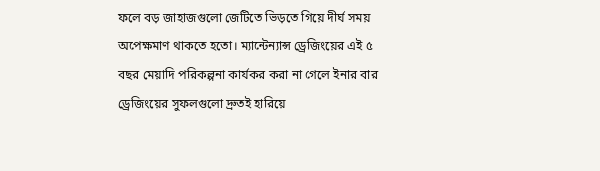ফলে বড় জাহাজগুলো জেটিতে ভিড়তে গিয়ে দীর্ঘ সময় অপেক্ষমাণ থাকতে হতো। ম্যান্টেন্যান্স ড্রেজিংয়ের এই ৫ বছর মেয়াদি পরিকল্পনা কার্যকর করা না গেলে ইনার বার ড্রেজিংয়ের সুফলগুলো দ্রুতই হারিয়ে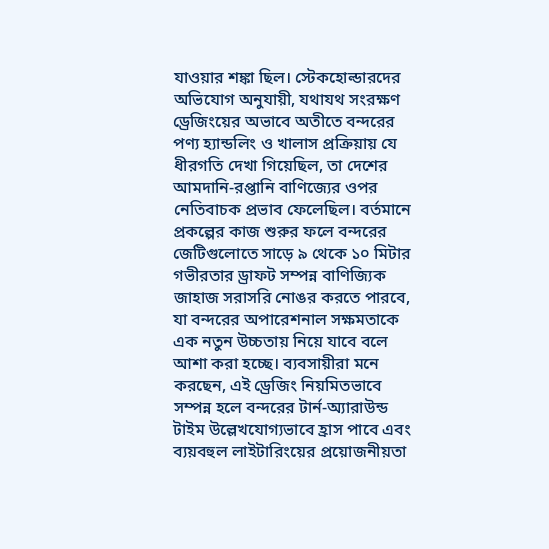যাওয়ার শঙ্কা ছিল। স্টেকহোল্ডারদের অভিযোগ অনুযায়ী, যথাযথ সংরক্ষণ ড্রেজিংয়ের অভাবে অতীতে বন্দরের পণ্য হ্যান্ডলিং ও খালাস প্রক্রিয়ায় যে ধীরগতি দেখা গিয়েছিল, তা দেশের আমদানি-রপ্তানি বাণিজ্যের ওপর নেতিবাচক প্রভাব ফেলেছিল। বর্তমানে প্রকল্পের কাজ শুরুর ফলে বন্দরের জেটিগুলোতে সাড়ে ৯ থেকে ১০ মিটার গভীরতার ড্রাফট সম্পন্ন বাণিজ্যিক জাহাজ সরাসরি নোঙর করতে পারবে, যা বন্দরের অপারেশনাল সক্ষমতাকে এক নতুন উচ্চতায় নিয়ে যাবে বলে আশা করা হচ্ছে। ব্যবসায়ীরা মনে করছেন, এই ড্রেজিং নিয়মিতভাবে সম্পন্ন হলে বন্দরের টার্ন-অ্যারাউন্ড টাইম উল্লেখযোগ্যভাবে হ্রাস পাবে এবং ব্যয়বহুল লাইটারিংয়ের প্রয়োজনীয়তা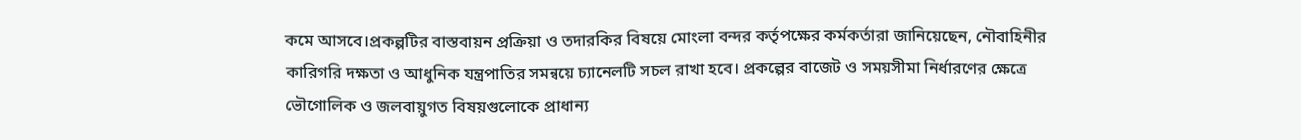কমে আসবে।প্রকল্পটির বাস্তবায়ন প্রক্রিয়া ও তদারকির বিষয়ে মোংলা বন্দর কর্তৃপক্ষের কর্মকর্তারা জানিয়েছেন, নৌবাহিনীর কারিগরি দক্ষতা ও আধুনিক যন্ত্রপাতির সমন্বয়ে চ্যানেলটি সচল রাখা হবে। প্রকল্পের বাজেট ও সময়সীমা নির্ধারণের ক্ষেত্রে ভৌগোলিক ও জলবায়ুগত বিষয়গুলোকে প্রাধান্য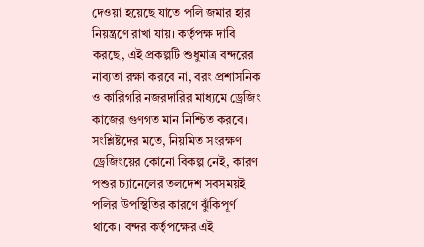দেওয়া হয়েছে যাতে পলি জমার হার নিয়ন্ত্রণে রাখা যায়। কর্তৃপক্ষ দাবি করছে, এই প্রকল্পটি শুধুমাত্র বন্দরের নাব্যতা রক্ষা করবে না, বরং প্রশাসনিক ও কারিগরি নজরদারির মাধ্যমে ড্রেজিং কাজের গুণগত মান নিশ্চিত করবে। সংশ্লিষ্টদের মতে, নিয়মিত সংরক্ষণ ড্রেজিংয়ের কোনো বিকল্প নেই, কারণ পশুর চ্যানেলের তলদেশ সবসময়ই পলির উপস্থিতির কারণে ঝুঁকিপূর্ণ থাকে। বন্দর কর্তৃপক্ষের এই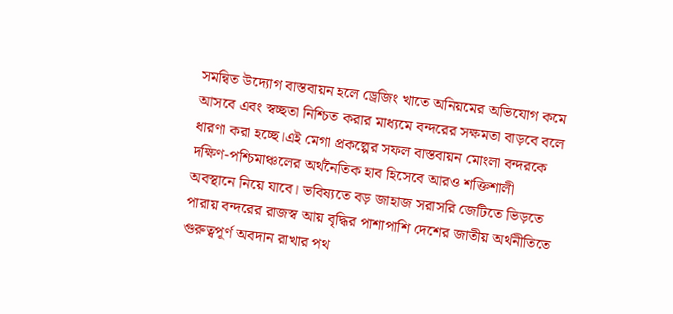সমন্বিত উদ্যোগ বাস্তবায়ন হলে ড্রেজিং খাতে অনিয়মের অভিযোগ কমে আসবে এবং স্বচ্ছতা নিশ্চিত করার মাধ্যমে বন্দরের সক্ষমতা বাড়বে বলে ধারণা করা হচ্ছে।এই মেগা প্রকল্পের সফল বাস্তবায়ন মোংলা বন্দরকে দক্ষিণ-পশ্চিমাঞ্চলের অর্থনৈতিক হাব হিসেবে আরও শক্তিশালী অবস্থানে নিয়ে যাবে। ভবিষ্যতে বড় জাহাজ সরাসরি জেটিতে ভিড়তে পারায় বন্দরের রাজস্ব আয় বৃদ্ধির পাশাপাশি দেশের জাতীয় অর্থনীতিতে গুরুত্বপূর্ণ অবদান রাখার পথ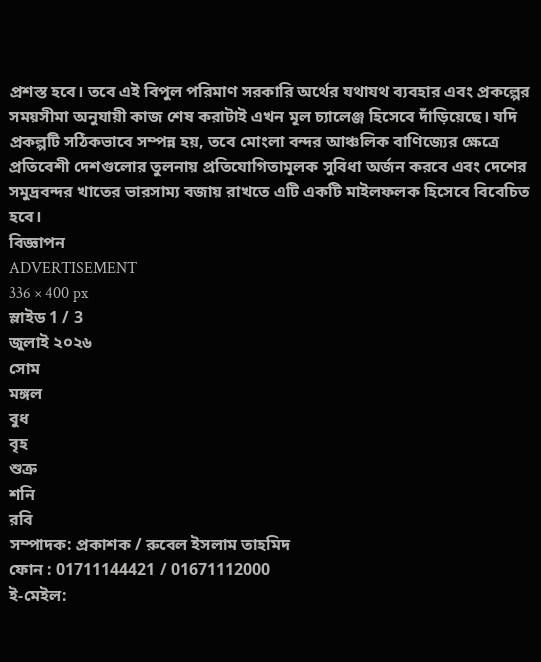প্রশস্ত হবে। তবে এই বিপুল পরিমাণ সরকারি অর্থের যথাযথ ব্যবহার এবং প্রকল্পের সময়সীমা অনুযায়ী কাজ শেষ করাটাই এখন মূল চ্যালেঞ্জ হিসেবে দাঁড়িয়েছে। যদি প্রকল্পটি সঠিকভাবে সম্পন্ন হয়, তবে মোংলা বন্দর আঞ্চলিক বাণিজ্যের ক্ষেত্রে প্রতিবেশী দেশগুলোর তুলনায় প্রতিযোগিতামূলক সুবিধা অর্জন করবে এবং দেশের সমুদ্রবন্দর খাতের ভারসাম্য বজায় রাখতে এটি একটি মাইলফলক হিসেবে বিবেচিত হবে।
বিজ্ঞাপন
ADVERTISEMENT
336 × 400 px
স্লাইড 1 / 3
জুলাই ২০২৬
সোম
মঙ্গল
বুধ
বৃহ
শুক্র
শনি
রবি
সম্পাদক: প্রকাশক / রুবেল ইসলাম তাহমিদ
ফোন : 01711144421 / 01671112000
ই-মেইল: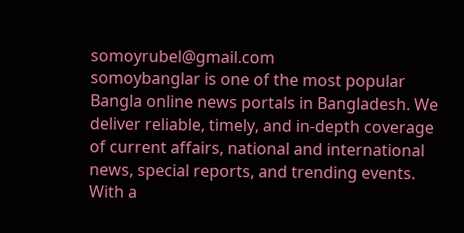somoyrubel@gmail.com
somoybanglar is one of the most popular Bangla online news portals in Bangladesh. We deliver reliable, timely, and in-depth coverage of current affairs, national and international news, special reports, and trending events. With a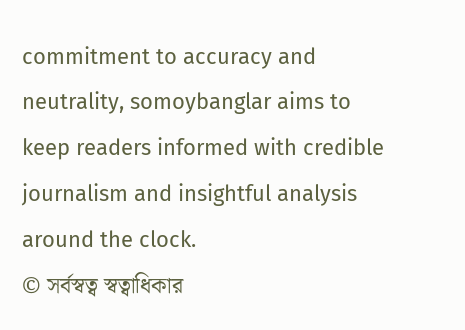commitment to accuracy and neutrality, somoybanglar aims to keep readers informed with credible journalism and insightful analysis around the clock.
© সর্বস্বত্ব স্বত্বাধিকার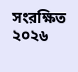সংরক্ষিত ২০২৬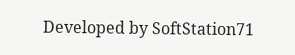Developed by SoftStation71